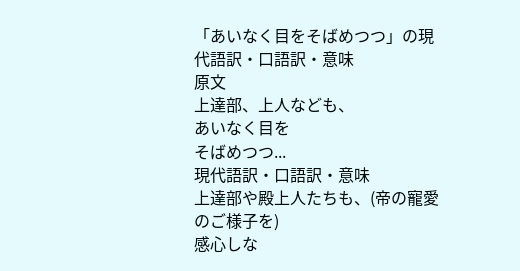「あいなく目をそばめつつ」の現代語訳・口語訳・意味
原文
上達部、上人なども、
あいなく目を
そばめつつ...
現代語訳・口語訳・意味
上達部や殿上人たちも、(帝の寵愛のご様子を)
感心しな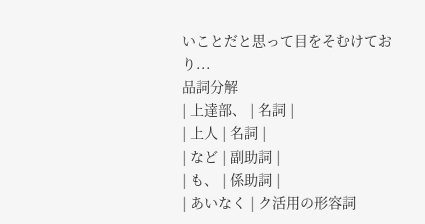いことだと思って目をそむけており...
品詞分解
| 上達部、 | 名詞 |
| 上人 | 名詞 |
| など | 副助詞 |
| も、 | 係助詞 |
| あいなく | ク活用の形容詞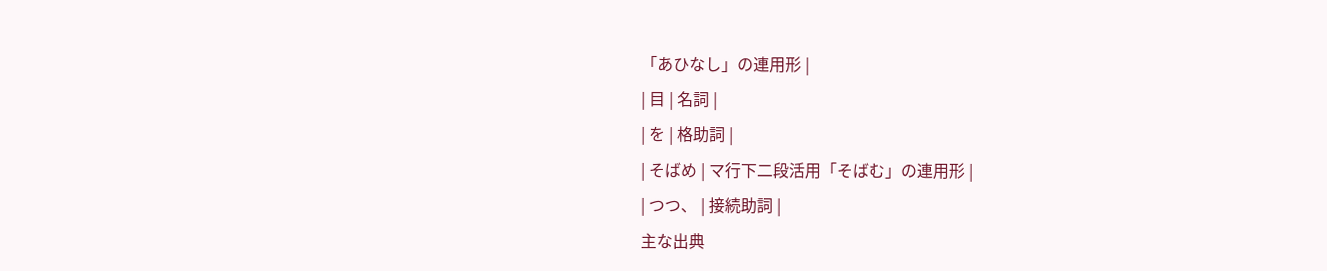「あひなし」の連用形 |
| 目 | 名詞 |
| を | 格助詞 |
| そばめ | マ行下二段活用「そばむ」の連用形 |
| つつ、 | 接続助詞 |
主な出典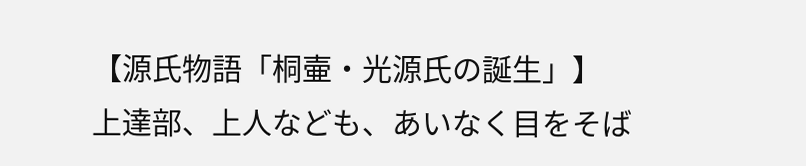【源氏物語「桐壷・光源氏の誕生」】
上達部、上人なども、あいなく目をそば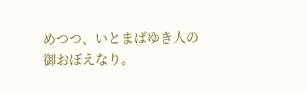めつつ、いとまばゆき人の御おぼえなり。